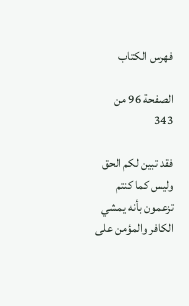فهرس الكتاب

الصفحة 96 من 343

فقد تبين لكم الحق وليس كما كنتم تزعمون بأنه يمشي الكافر والمؤمن على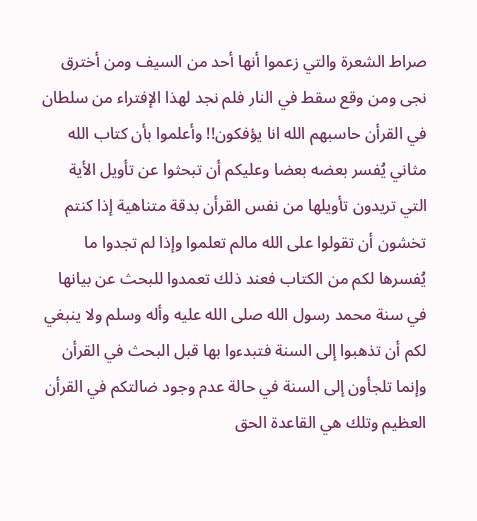صراط الشعرة والتي زعموا أنها أحد من السيف ومن أخترق نجى ومن وقع سقط في النار فلم نجد لهذا الإفتراء من سلطان في القرأن حاسبهم الله انا يؤفكون!! وأعلموا بأن كتاب الله مثاني يُفسر بعضه بعضا وعليكم أن تبحثوا عن تأويل الأية التي تريدون تأويلها من نفس القرأن بدقة متناهية إذا كنتم تخشون أن تقولوا على الله مالم تعلموا وإذا لم تجدوا ما يُفسرها لكم من الكتاب فعند ذلك تعمدوا للبحث عن بيانها في سنة محمد رسول الله صلى الله عليه وأله وسلم ولا ينبغي لكم أن تذهبوا إلى السنة فتبدءوا بها قبل البحث في القرأن وإنما تلجأون إلى السنة في حالة عدم وجود ضالتكم في القرأن العظيم وتلك هي القاعدة الحق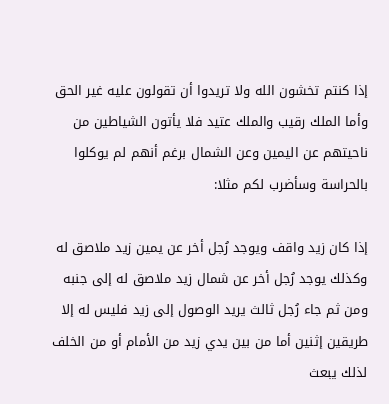إذا كنتم تخشون الله ولا تريدوا أن تقولون عليه غير الحق وأما الملك رقيب والملك عتيد فلا يأتون الشياطين من ناحيتهم عن اليمين وعن الشمال برغم أنهم لم يوكلوا بالحراسة وسأضرب لكم مثلا:

إذا كان زيد واقف ويوجد رُجل أخر عن يمين زيد ملاصق له وكذلك يوجد رُجل أخر عن شمال زيد ملاصق له إلى جنبه ومن ثم جاء رُجل ثالث يريد الوصول إلى زيد فليس له إلا طريقين إثنين أما من بين يدي زيد من الأمام أو من الخلف لذلك يبعث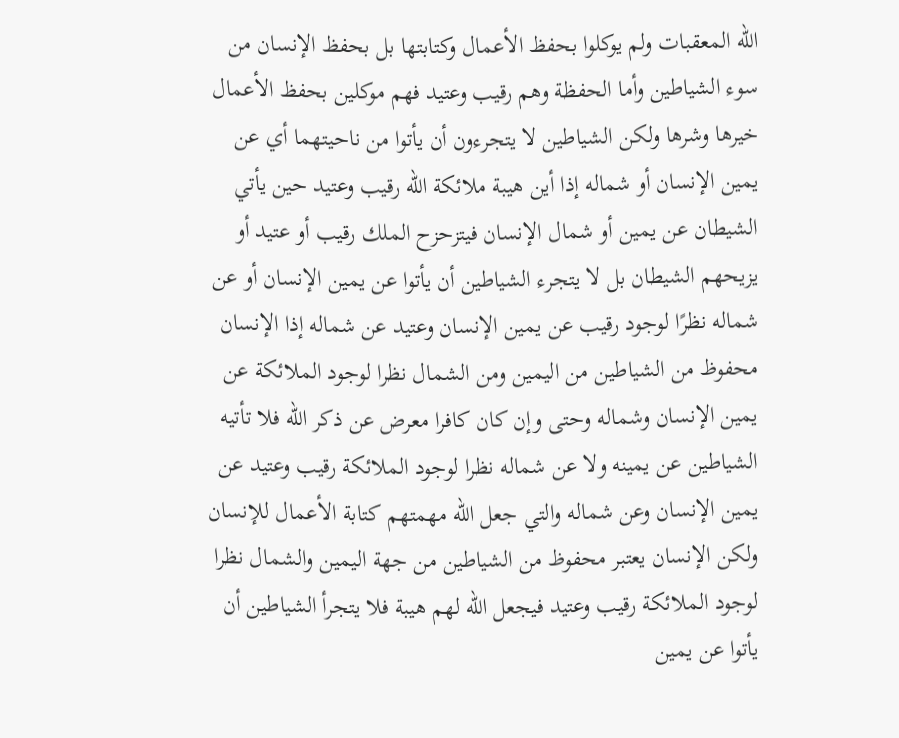الله المعقبات ولم يوكلوا بحفظ الأعمال وكتابتها بل بحفظ الإنسان من سوء الشياطين وأما الحفظة وهم رقيب وعتيد فهم موكلين بحفظ الأعمال خيرها وشرها ولكن الشياطين لا يتجرءون أن يأتوا من ناحيتهما أي عن يمين الإنسان أو شماله إذا أين هيبة ملائكة الله رقيب وعتيد حين يأتي الشيطان عن يمين أو شمال الإنسان فيتزحزح الملك رقيب أو عتيد أو يزيحهم الشيطان بل لا يتجرء الشياطين أن يأتوا عن يمين الإنسان أو عن شماله نظرًا لوجود رقيب عن يمين الإنسان وعتيد عن شماله إذا الإنسان محفوظ من الشياطين من اليمين ومن الشمال نظرا لوجود الملائكة عن يمين الإنسان وشماله وحتى وإن كان كافرا معرض عن ذكر الله فلا تأتيه الشياطين عن يمينه ولا عن شماله نظرا لوجود الملائكة رقيب وعتيد عن يمين الإنسان وعن شماله والتي جعل الله مهمتهم كتابة الأعمال للإنسان ولكن الإنسان يعتبر محفوظ من الشياطين من جهة اليمين والشمال نظرا لوجود الملائكة رقيب وعتيد فيجعل الله لهم هيبة فلا يتجرأ الشياطين أن يأتوا عن يمين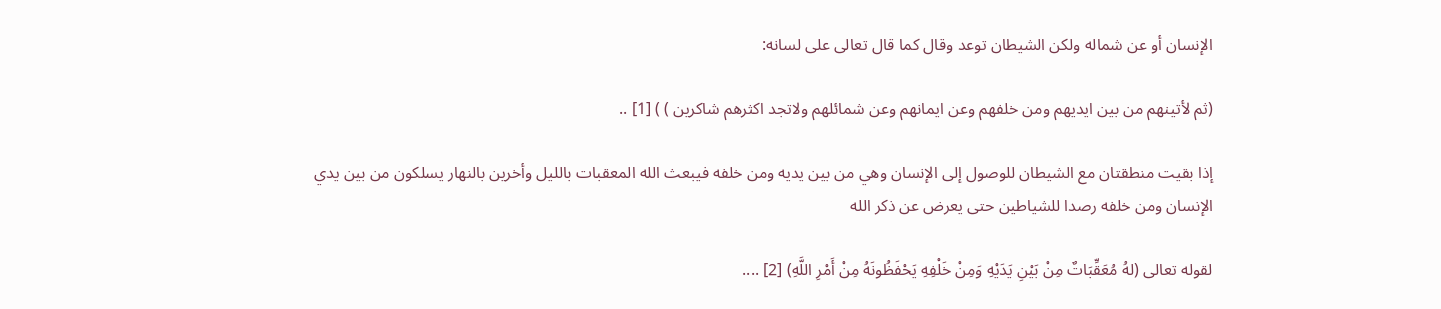الإنسان أو عن شماله ولكن الشيطان توعد وقال كما قال تعالى على لسانه:

(ثم لأتينهم من بين ايديهم ومن خلفهم وعن ايمانهم وعن شمائلهم ولاتجد اكثرهم شاكرين ) ) [1] ..

إذا بقيت منطقتان مع الشيطان للوصول إلى الإنسان وهي من بين يديه ومن خلفه فيبعث الله المعقبات بالليل وأخرين بالنهار يسلكون من بين يدي الإنسان ومن خلفه رصدا للشياطين حتى يعرض عن ذكر الله

لقوله تعالى (لهُ مُعَقِّبَاتٌ مِنْ بَيْنِ يَدَيْهِ وَمِنْ خَلْفِهِ يَحْفَظُونَهُ مِنْ أَمْرِ اللَّهِ) [2] ....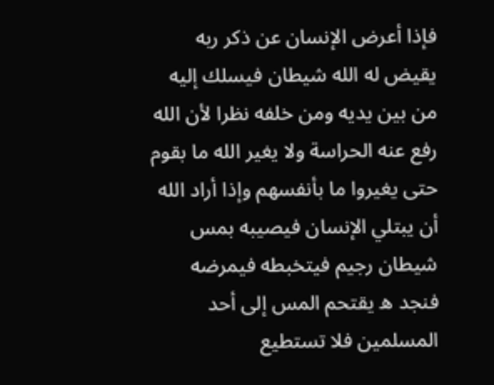فإذا أعرض الإنسان عن ذكر ربه يقيض له الله شيطان فيسلك إليه من بين يديه ومن خلفه نظرا لأن الله رفع عنه الحراسة ولا يغير الله ما بقوم حتى يغيروا ما بأنفسهم وإذا أراد الله أن يبتلي الإنسان فيصيبه بمس شيطان رجيم فيتخبطه فيمرضه فنجد ه يقتحم المس إلى أحد المسلمين فلا تستطيع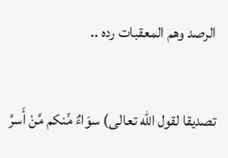الرصد وهم المعقبات رده ..

تصديقا لقول الله تعالى) سوَاءٌ مِّنكم مَّنْ أَسرَّ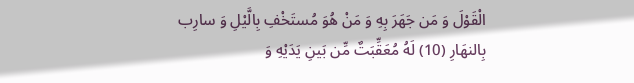الْقَوْلَ وَ مَن جَهَرَ بِهِ وَ مَنْ هُوَ مُستَخْفِ بِالَّيْلِ وَ سارِب بِالنهَارِ (10) لَهُ مُعَقِّبَتٌ مِّن بَينِ يَدَيْهِ وَ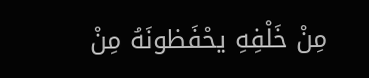مِنْ خَلْفِهِ يحْفَظونَهُ مِنْ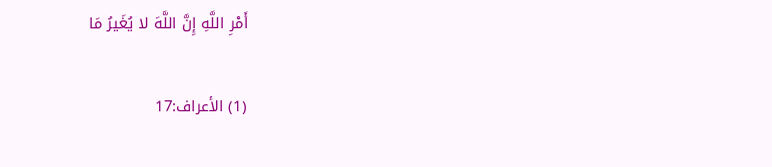أَمْرِ اللَّهِ إِنَّ اللَّهَ لا يُغَيرُ مَا

(1) الأعراف:17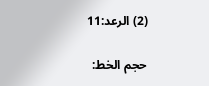(2) الرعد:11

حجم الخط: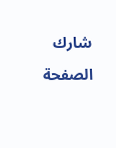شارك الصفحة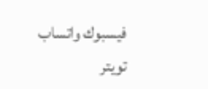فيسبوك واتساب تويتر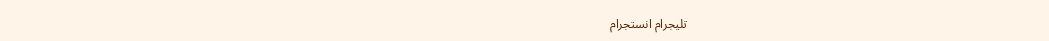تليجرام انستجرام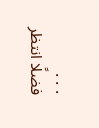. . .
فضلًا انتظر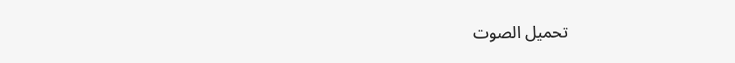تحميل الصوت